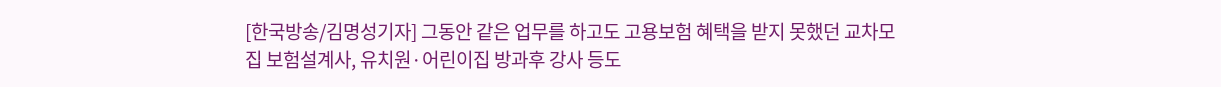[한국방송/김명성기자] 그동안 같은 업무를 하고도 고용보험 혜택을 받지 못했던 교차모집 보험설계사, 유치원·어린이집 방과후 강사 등도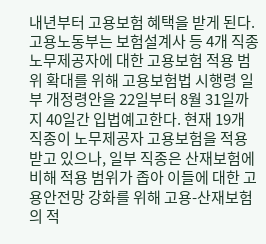내년부터 고용보험 혜택을 받게 된다. 고용노동부는 보험설계사 등 4개 직종 노무제공자에 대한 고용보험 적용 범위 확대를 위해 고용보험법 시행령 일부 개정령안을 22일부터 8월 31일까지 40일간 입법예고한다. 현재 19개 직종이 노무제공자 고용보험을 적용받고 있으나, 일부 직종은 산재보험에 비해 적용 범위가 좁아 이들에 대한 고용안전망 강화를 위해 고용-산재보험의 적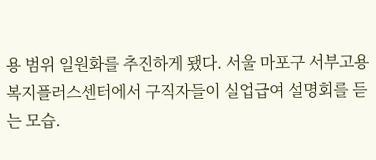용 범위 일원화를 추진하게 됐다. 서울 마포구 서부고용복지플러스센터에서 구직자들이 실업급여 설명회를 듣는 모습.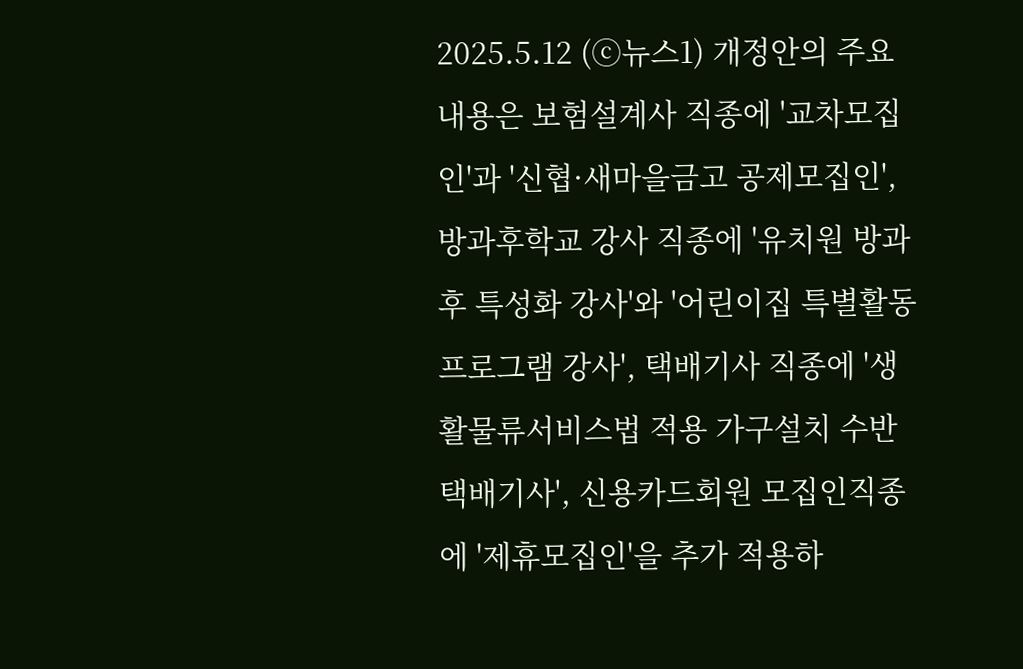2025.5.12 (ⓒ뉴스1) 개정안의 주요 내용은 보험설계사 직종에 '교차모집인'과 '신협·새마을금고 공제모집인', 방과후학교 강사 직종에 '유치원 방과후 특성화 강사'와 '어린이집 특별활동 프로그램 강사', 택배기사 직종에 '생활물류서비스법 적용 가구설치 수반 택배기사', 신용카드회원 모집인직종에 '제휴모집인'을 추가 적용하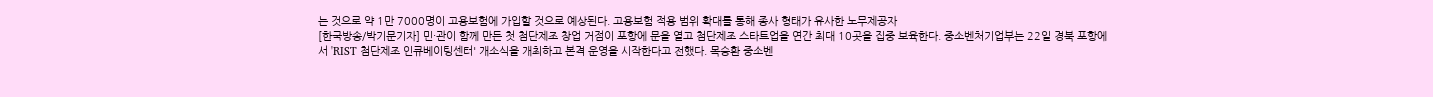는 것으로 약 1만 7000명이 고용보험에 가입할 것으로 예상된다. 고용보험 적용 범위 확대를 통해 종사 형태가 유사한 노무제공자
[한국방송/박기문기자] 민·관이 함께 만든 첫 첨단제조 창업 거점이 포항에 문을 열고 첨단제조 스타트업을 연간 최대 10곳을 집중 보육한다. 중소벤처기업부는 22일 경북 포항에서 'RIST 첨단제조 인큐베이팅센터' 개소식을 개최하고 본격 운영을 시작한다고 전했다. 목승환 중소벤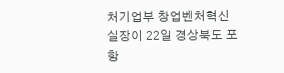처기업부 창업벤처혁신실장이 22일 경상북도 포항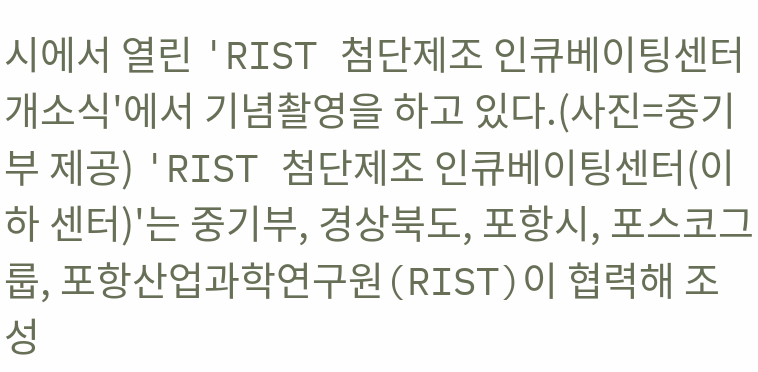시에서 열린 'RIST 첨단제조 인큐베이팅센터 개소식'에서 기념촬영을 하고 있다.(사진=중기부 제공) 'RIST 첨단제조 인큐베이팅센터(이하 센터)'는 중기부, 경상북도, 포항시, 포스코그룹, 포항산업과학연구원(RIST)이 협력해 조성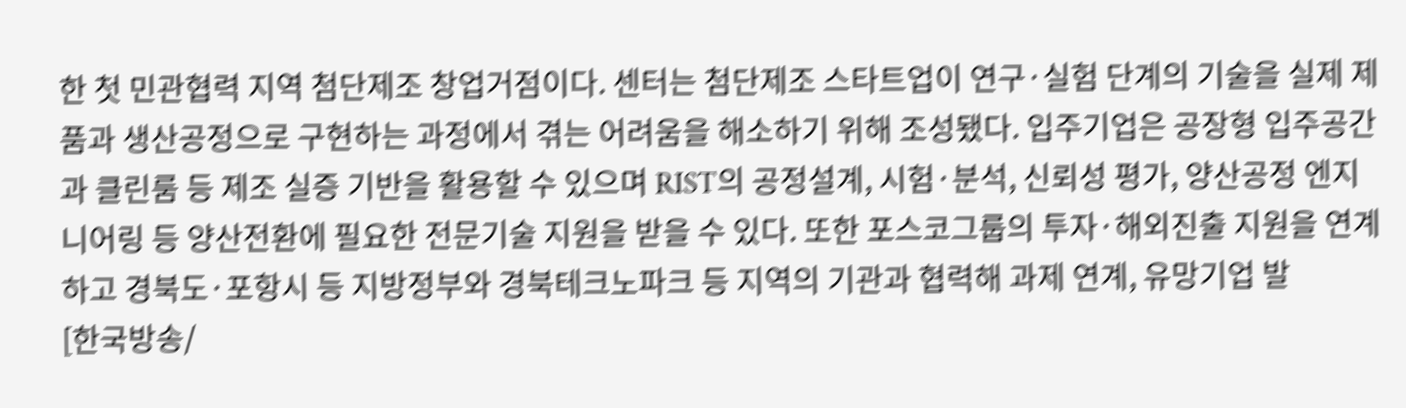한 첫 민관협력 지역 첨단제조 창업거점이다. 센터는 첨단제조 스타트업이 연구·실험 단계의 기술을 실제 제품과 생산공정으로 구현하는 과정에서 겪는 어려움을 해소하기 위해 조성됐다. 입주기업은 공장형 입주공간과 클린룸 등 제조 실증 기반을 활용할 수 있으며 RIST의 공정설계, 시험·분석, 신뢰성 평가, 양산공정 엔지니어링 등 양산전환에 필요한 전문기술 지원을 받을 수 있다. 또한 포스코그룹의 투자·해외진출 지원을 연계하고 경북도·포항시 등 지방정부와 경북테크노파크 등 지역의 기관과 협력해 과제 연계, 유망기업 발
[한국방송/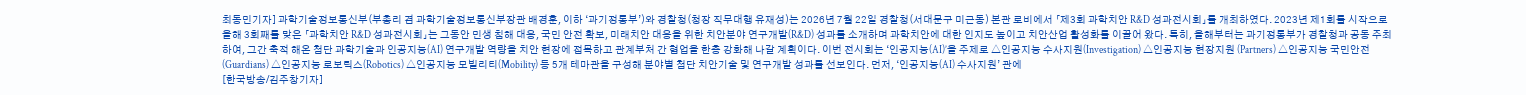최동민기자] 과학기술정보통신부(부총리 겸 과학기술정보통신부장관 배경훈, 이하 ‘과기정통부’)와 경찰청(청장 직무대행 유재성)는 2026년 7월 22일 경찰청(서대문구 미근동) 본관 로비에서 「제3회 과학치안 R&D 성과전시회」를 개최하였다. 2023년 제1회를 시작으로 올해 3회째를 맞은 「과학치안 R&D 성과전시회」는 그동안 민생 침해 대응, 국민 안전 확보, 미래치안 대응을 위한 치안분야 연구개발(R&D) 성과를 소개하며 과학치안에 대한 인지도 높이고 치안산업 활성화를 이끌어 왔다. 특히, 올해부터는 과기정통부가 경찰청과 공동 주최하여, 그간 축적 해온 첨단 과학기술과 인공지능(AI) 연구개발 역량을 치안 현장에 접목하고 관계부처 간 협업을 한층 강화해 나갈 계획이다. 이번 전시회는 ‘인공지능(AI)’을 주제로 △인공지능 수사지원(Investigation) △인공지능 현장지원 (Partners) △인공지능 국민안전(Guardians) △인공지능 로보틱스(Robotics) △인공지능 모빌리티(Mobility) 등 5개 테마관을 구성해 분야별 첨단 치안기술 및 연구개발 성과를 선보인다. 먼저, ‘인공지능(AI) 수사지원’ 관에
[한국방송/김주창기자]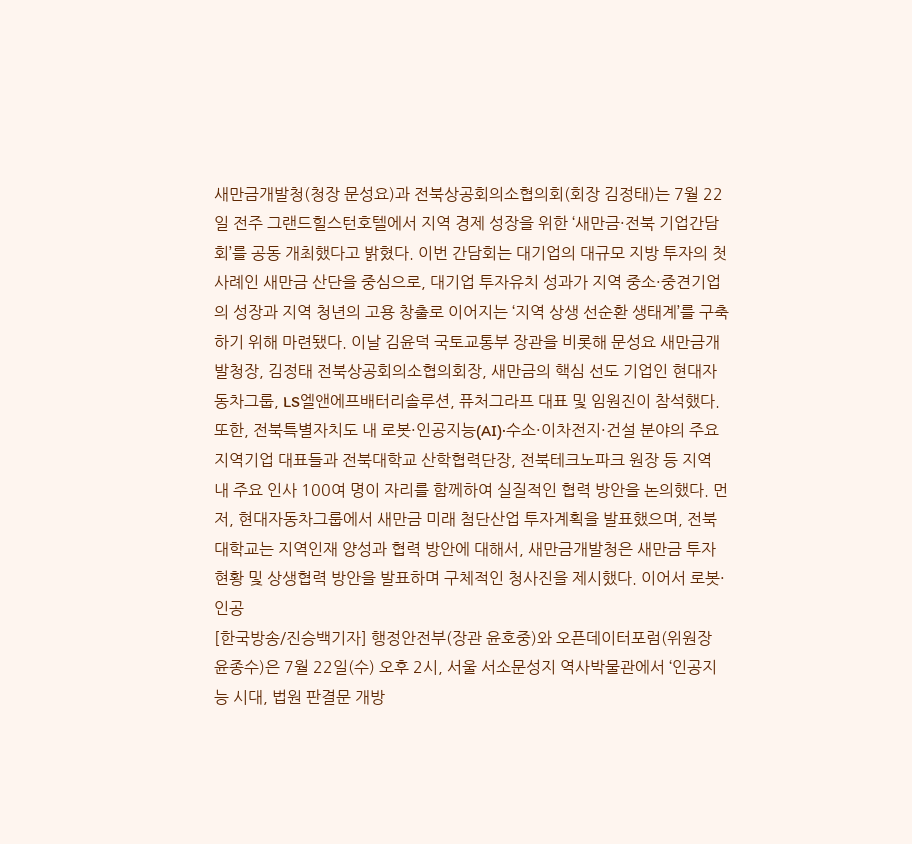새만금개발청(청장 문성요)과 전북상공회의소협의회(회장 김정태)는 7월 22일 전주 그랜드힐스턴호텔에서 지역 경제 성장을 위한 ‘새만금·전북 기업간담회’를 공동 개최했다고 밝혔다. 이번 간담회는 대기업의 대규모 지방 투자의 첫 사례인 새만금 산단을 중심으로, 대기업 투자유치 성과가 지역 중소·중견기업의 성장과 지역 청년의 고용 창출로 이어지는 ‘지역 상생 선순환 생태계’를 구축하기 위해 마련됐다. 이날 김윤덕 국토교통부 장관을 비롯해 문성요 새만금개발청장, 김정태 전북상공회의소협의회장, 새만금의 핵심 선도 기업인 현대자동차그룹, LS엘앤에프배터리솔루션, 퓨처그라프 대표 및 임원진이 참석했다. 또한, 전북특별자치도 내 로봇·인공지능(AI)·수소·이차전지·건설 분야의 주요 지역기업 대표들과 전북대학교 산학협력단장, 전북테크노파크 원장 등 지역 내 주요 인사 100여 명이 자리를 함께하여 실질적인 협력 방안을 논의했다. 먼저, 현대자동차그룹에서 새만금 미래 첨단산업 투자계획을 발표했으며, 전북대학교는 지역인재 양성과 협력 방안에 대해서, 새만금개발청은 새만금 투자 현황 및 상생협력 방안을 발표하며 구체적인 청사진을 제시했다. 이어서 로봇·인공
[한국방송/진승백기자] 행정안전부(장관 윤호중)와 오픈데이터포럼(위원장 윤종수)은 7월 22일(수) 오후 2시, 서울 서소문성지 역사박물관에서 ‘인공지능 시대, 법원 판결문 개방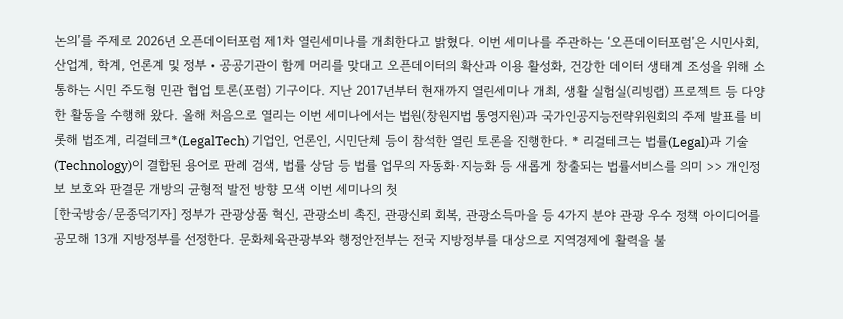논의’를 주제로 2026년 오픈데이터포럼 제1차 열린세미나를 개최한다고 밝혔다. 이번 세미나를 주관하는 ‘오픈데이터포럼’은 시민사회, 산업계, 학계, 언론계 및 정부・공공기관이 함께 머리를 맞대고 오픈데이터의 확산과 이용 활성화, 건강한 데이터 생태계 조성을 위해 소통하는 시민 주도형 민관 협업 토론(포럼) 기구이다. 지난 2017년부터 현재까지 열린세미나 개최, 생활 실험실(리빙랩) 프로젝트 등 다양한 활동을 수행해 왔다. 올해 처음으로 열리는 이번 세미나에서는 법원(창원지법 통영지원)과 국가인공지능전략위원회의 주제 발표를 비롯해 법조계, 리걸테크*(LegalTech) 기업인, 언론인, 시민단체 등이 참석한 열린 토론을 진행한다. * 리걸테크는 법률(Legal)과 기술(Technology)이 결합된 용어로 판례 검색, 법률 상담 등 법률 업무의 자동화·지능화 등 새롭게 창출되는 법률서비스를 의미 >> 개인정보 보호와 판결문 개방의 균형적 발전 방향 모색 이번 세미나의 첫
[한국방송/문종덕기자] 정부가 관광상품 혁신, 관광소비 촉진, 관광신뢰 회복, 관광소득마을 등 4가지 분야 관광 우수 정책 아이디어를 공모해 13개 지방정부를 선정한다. 문화체육관광부와 행정안전부는 전국 지방정부를 대상으로 지역경제에 활력을 불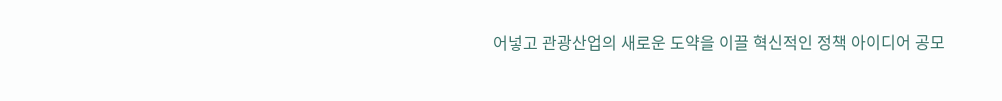어넣고 관광산업의 새로운 도약을 이끌 혁신적인 정책 아이디어 공모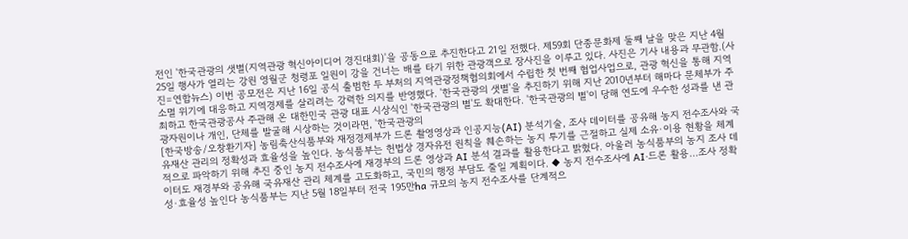전인 '한국관광의 샛별(지역관광 혁신아이디어 경진대회)'을 공동으로 추진한다고 21일 전했다. 제59회 단종문화제 둘째 날을 맞은 지난 4월 25일 행사가 열리는 강원 영월군 청령포 일원이 강을 건너는 배를 타기 위한 관광객으로 장사진을 이루고 있다. 사진은 기사 내용과 무관함.(사진=연합뉴스) 이번 공모전은 지난 16일 공식 출범한 두 부처의 지역관광정책협의회에서 수립한 첫 번째 협업사업으로, 관광 혁신을 통해 지역 소멸 위기에 대응하고 지역경제를 살리려는 강력한 의지를 반영했다. '한국관광의 샛별'을 추진하기 위해 지난 2010년부터 해마다 문체부가 주최하고 한국관광공사 주관해 온 대한민국 관광 대표 시상식인 '한국관광의 별'도 확대한다. '한국관광의 별'이 당해 연도에 우수한 성과를 낸 관광자원이나 개인, 단체를 발굴해 시상하는 것이라면, '한국관광의
[한국방송/오창환기자] 농림축산식품부와 재정경제부가 드론 촬영영상과 인공지능(AI) 분석기술, 조사 데이터를 공유해 농지 전수조사와 국유재산 관리의 정확성과 효율성을 높인다. 농식품부는 헌법상 경자유전 원칙을 훼손하는 농지 투기를 근절하고 실제 소유·이용 현황을 체계적으로 파악하기 위해 추진 중인 농지 전수조사에 재경부의 드론 영상과 AI 분석 결과를 활용한다고 밝혔다. 아울러 농식품부의 농지 조사 데이터도 재경부와 공유해 국유재산 관리 체계를 고도화하고, 국민의 행정 부담도 줄일 계획이다. ◆ 농지 전수조사에 AI·드론 활용…조사 정확성·효율성 높인다 농식품부는 지난 5월 18일부터 전국 195만ha 규모의 농지 전수조사를 단계적으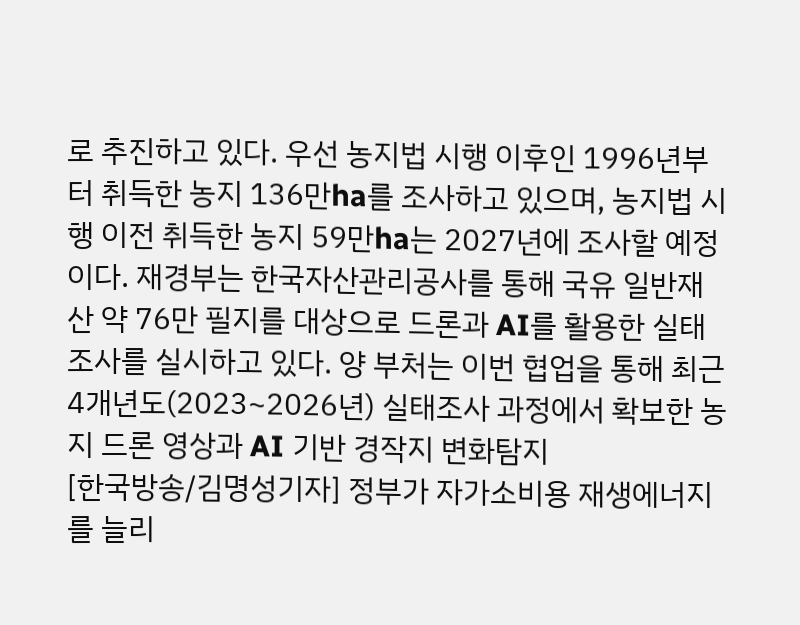로 추진하고 있다. 우선 농지법 시행 이후인 1996년부터 취득한 농지 136만ha를 조사하고 있으며, 농지법 시행 이전 취득한 농지 59만ha는 2027년에 조사할 예정이다. 재경부는 한국자산관리공사를 통해 국유 일반재산 약 76만 필지를 대상으로 드론과 AI를 활용한 실태조사를 실시하고 있다. 양 부처는 이번 협업을 통해 최근 4개년도(2023~2026년) 실태조사 과정에서 확보한 농지 드론 영상과 AI 기반 경작지 변화탐지
[한국방송/김명성기자] 정부가 자가소비용 재생에너지를 늘리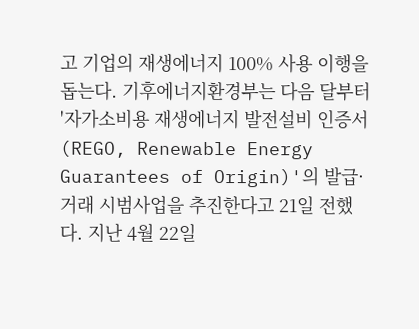고 기업의 재생에너지 100% 사용 이행을 돕는다. 기후에너지환경부는 다음 달부터 '자가소비용 재생에너지 발전설비 인증서(REGO, Renewable Energy Guarantees of Origin)'의 발급·거래 시범사업을 추진한다고 21일 전했다. 지난 4월 22일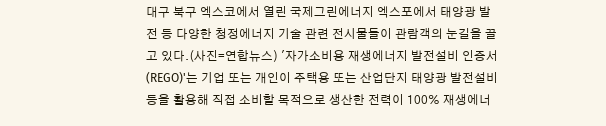대구 북구 엑스코에서 열린 국제그린에너지 엑스포에서 태양광 발전 등 다양한 청정에너지 기술 관련 전시물들이 관람객의 눈길을 끌고 있다.(사진=연합뉴스) '자가소비용 재생에너지 발전설비 인증서(REGO)'는 기업 또는 개인이 주택용 또는 산업단지 태양광 발전설비 등을 활용해 직접 소비할 목적으로 생산한 전력이 100% 재생에너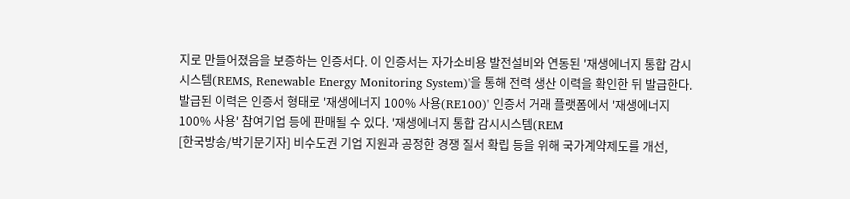지로 만들어졌음을 보증하는 인증서다. 이 인증서는 자가소비용 발전설비와 연동된 '재생에너지 통합 감시시스템(REMS, Renewable Energy Monitoring System)'을 통해 전력 생산 이력을 확인한 뒤 발급한다. 발급된 이력은 인증서 형태로 '재생에너지 100% 사용(RE100)' 인증서 거래 플랫폼에서 '재생에너지 100% 사용' 참여기업 등에 판매될 수 있다. '재생에너지 통합 감시시스템(REM
[한국방송/박기문기자] 비수도권 기업 지원과 공정한 경쟁 질서 확립 등을 위해 국가계약제도를 개선,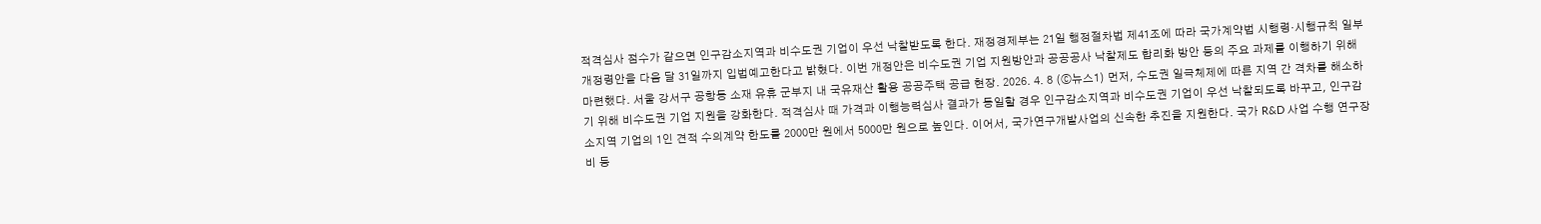적격심사 점수가 같으면 인구감소지역과 비수도권 기업이 우선 낙찰받도록 한다. 재정경제부는 21일 행정절차법 제41조에 따라 국가계약법 시행령·시행규칙 일부개정령안을 다음 달 31일까지 입법예고한다고 밝혔다. 이번 개정안은 비수도권 기업 지원방안과 공공공사 낙찰제도 합리화 방안 등의 주요 과제를 이행하기 위해 마련했다. 서울 강서구 공항동 소재 유휴 군부지 내 국유재산 활용 공공주택 공급 현장. 2026. 4. 8 (ⓒ뉴스1) 먼저, 수도권 일극체제에 따른 지역 간 격차를 해소하기 위해 비수도권 기업 지원을 강화한다. 적격심사 때 가격과 이행능력심사 결과가 동일할 경우 인구감소지역과 비수도권 기업이 우선 낙찰되도록 바꾸고, 인구감소지역 기업의 1인 견적 수의계약 한도를 2000만 원에서 5000만 원으로 높인다. 이어서, 국가연구개발사업의 신속한 추진을 지원한다. 국가 R&D 사업 수행 연구장비 등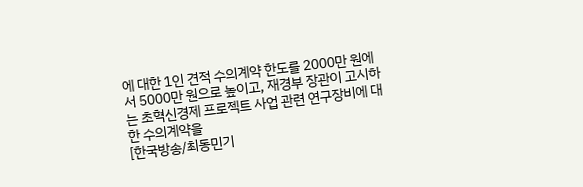에 대한 1인 견적 수의계약 한도를 2000만 원에서 5000만 원으로 높이고, 재경부 장관이 고시하는 초혁신경제 프로젝트 사업 관련 연구장비에 대한 수의계약을
[한국방송/최동민기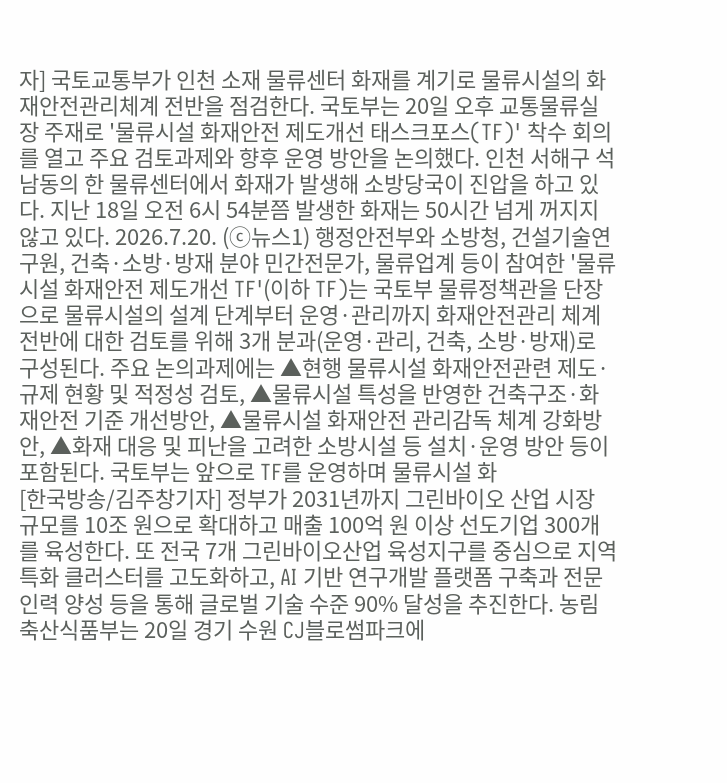자] 국토교통부가 인천 소재 물류센터 화재를 계기로 물류시설의 화재안전관리체계 전반을 점검한다. 국토부는 20일 오후 교통물류실장 주재로 '물류시설 화재안전 제도개선 태스크포스(TF)' 착수 회의를 열고 주요 검토과제와 향후 운영 방안을 논의했다. 인천 서해구 석남동의 한 물류센터에서 화재가 발생해 소방당국이 진압을 하고 있다. 지난 18일 오전 6시 54분쯤 발생한 화재는 50시간 넘게 꺼지지 않고 있다. 2026.7.20. (ⓒ뉴스1) 행정안전부와 소방청, 건설기술연구원, 건축·소방·방재 분야 민간전문가, 물류업계 등이 참여한 '물류시설 화재안전 제도개선 TF'(이하 TF)는 국토부 물류정책관을 단장으로 물류시설의 설계 단계부터 운영·관리까지 화재안전관리 체계 전반에 대한 검토를 위해 3개 분과(운영·관리, 건축, 소방·방재)로 구성된다. 주요 논의과제에는 ▲현행 물류시설 화재안전관련 제도·규제 현황 및 적정성 검토, ▲물류시설 특성을 반영한 건축구조·화재안전 기준 개선방안, ▲물류시설 화재안전 관리감독 체계 강화방안, ▲화재 대응 및 피난을 고려한 소방시설 등 설치·운영 방안 등이 포함된다. 국토부는 앞으로 TF를 운영하며 물류시설 화
[한국방송/김주창기자] 정부가 2031년까지 그린바이오 산업 시장 규모를 10조 원으로 확대하고 매출 100억 원 이상 선도기업 300개를 육성한다. 또 전국 7개 그린바이오산업 육성지구를 중심으로 지역 특화 클러스터를 고도화하고, AI 기반 연구개발 플랫폼 구축과 전문인력 양성 등을 통해 글로벌 기술 수준 90% 달성을 추진한다. 농림축산식품부는 20일 경기 수원 CJ블로썸파크에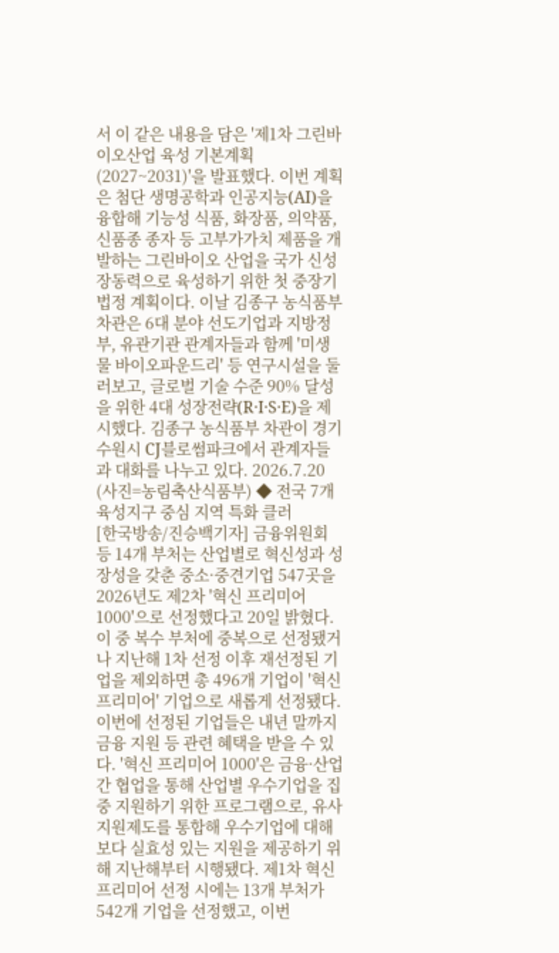서 이 같은 내용을 담은 '제1차 그린바이오산업 육성 기본계획(2027~2031)'을 발표했다. 이번 계획은 첨단 생명공학과 인공지능(AI)을 융합해 기능성 식품, 화장품, 의약품, 신품종 종자 등 고부가가치 제품을 개발하는 그린바이오 산업을 국가 신성장동력으로 육성하기 위한 첫 중장기 법정 계획이다. 이날 김종구 농식품부 차관은 6대 분야 선도기업과 지방정부, 유관기관 관계자들과 함께 '미생물 바이오파운드리' 등 연구시설을 둘러보고, 글로벌 기술 수준 90% 달성을 위한 4대 성장전략(R·I·S·E)을 제시했다. 김종구 농식품부 차관이 경기 수원시 CJ블로썸파크에서 관계자들과 대화를 나누고 있다. 2026.7.20 (사진=농림축산식품부) ◆ 전국 7개 육성지구 중심 지역 특화 클러
[한국방송/진승백기자] 금융위원회 등 14개 부처는 산업별로 혁신성과 성장성을 갖춘 중소·중견기업 547곳을 2026년도 제2차 '혁신 프리미어 1000'으로 선정했다고 20일 밝혔다. 이 중 복수 부처에 중복으로 선정됐거나 지난해 1차 선정 이후 재선정된 기업을 제외하면 총 496개 기업이 '혁신 프리미어' 기업으로 새롭게 선정됐다. 이번에 선정된 기업들은 내년 말까지 금융 지원 등 관련 혜택을 받을 수 있다. '혁신 프리미어 1000'은 금융·산업간 협업을 통해 산업별 우수기업을 집중 지원하기 위한 프로그램으로, 유사 지원제도를 통합해 우수기업에 대해 보다 실효성 있는 지원을 제공하기 위해 지난해부터 시행됐다. 제1차 혁신프리미어 선정 시에는 13개 부처가 542개 기업을 선정했고, 이번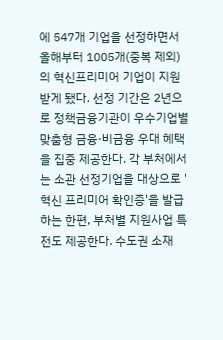에 547개 기업을 선정하면서 올해부터 1005개(중복 제외)의 혁신프리미어 기업이 지원받게 됐다. 선정 기간은 2년으로 정책금융기관이 우수기업별 맞춤형 금융·비금융 우대 혜택을 집중 제공한다. 각 부처에서는 소관 선정기업을 대상으로 '혁신 프리미어 확인증'을 발급하는 한편, 부처별 지원사업 특전도 제공한다. 수도권 소재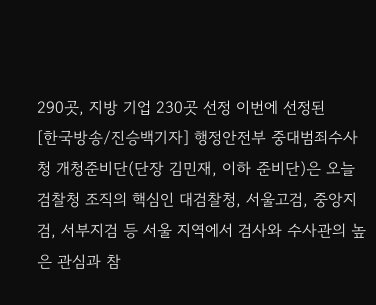290곳, 지방 기업 230곳 선정 이번에 선정된
[한국방송/진승백기자] 행정안전부 중대범죄수사청 개청준비단(단장 김민재, 이하 준비단)은 오늘 검찰청 조직의 핵심인 대검찰청, 서울고검, 중앙지검, 서부지검 등 서울 지역에서 검사와 수사관의 높은 관심과 참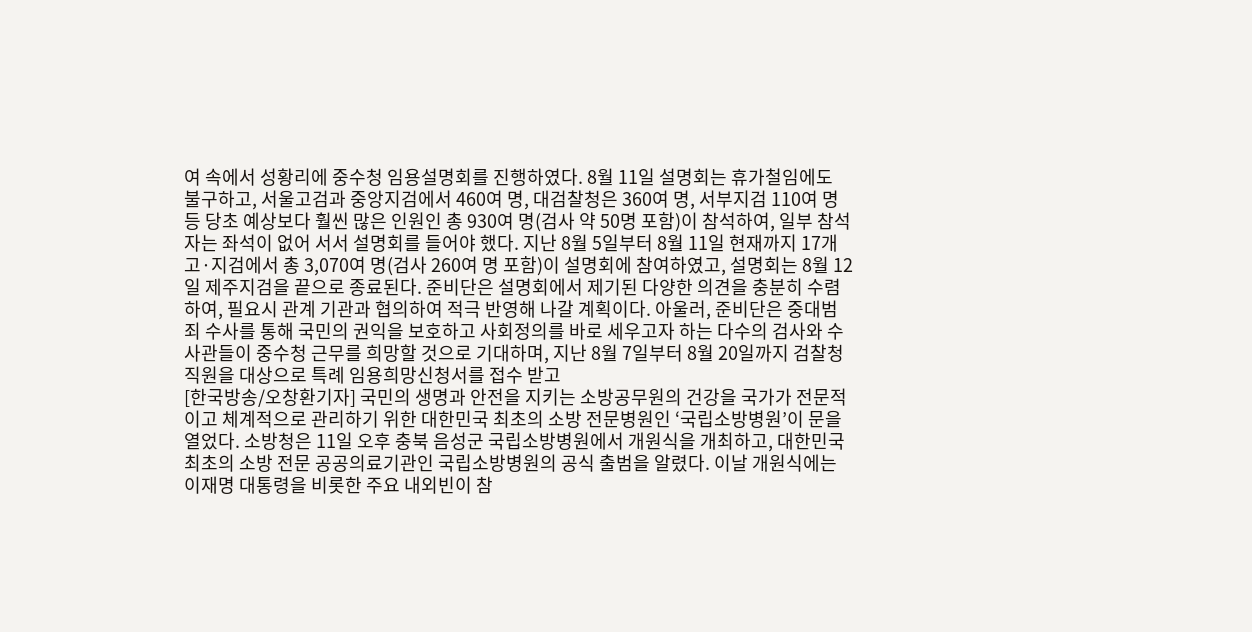여 속에서 성황리에 중수청 임용설명회를 진행하였다. 8월 11일 설명회는 휴가철임에도 불구하고, 서울고검과 중앙지검에서 460여 명, 대검찰청은 360여 명, 서부지검 110여 명 등 당초 예상보다 훨씬 많은 인원인 총 930여 명(검사 약 50명 포함)이 참석하여, 일부 참석자는 좌석이 없어 서서 설명회를 들어야 했다. 지난 8월 5일부터 8월 11일 현재까지 17개 고·지검에서 총 3,070여 명(검사 260여 명 포함)이 설명회에 참여하였고, 설명회는 8월 12일 제주지검을 끝으로 종료된다. 준비단은 설명회에서 제기된 다양한 의견을 충분히 수렴하여, 필요시 관계 기관과 협의하여 적극 반영해 나갈 계획이다. 아울러, 준비단은 중대범죄 수사를 통해 국민의 권익을 보호하고 사회정의를 바로 세우고자 하는 다수의 검사와 수사관들이 중수청 근무를 희망할 것으로 기대하며, 지난 8월 7일부터 8월 20일까지 검찰청 직원을 대상으로 특례 임용희망신청서를 접수 받고
[한국방송/오창환기자] 국민의 생명과 안전을 지키는 소방공무원의 건강을 국가가 전문적이고 체계적으로 관리하기 위한 대한민국 최초의 소방 전문병원인 ‘국립소방병원’이 문을 열었다. 소방청은 11일 오후 충북 음성군 국립소방병원에서 개원식을 개최하고, 대한민국 최초의 소방 전문 공공의료기관인 국립소방병원의 공식 출범을 알렸다. 이날 개원식에는 이재명 대통령을 비롯한 주요 내외빈이 참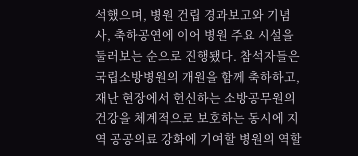석했으며, 병원 건립 경과보고와 기념사, 축하공연에 이어 병원 주요 시설을 둘러보는 순으로 진행됐다. 참석자들은 국립소방병원의 개원을 함께 축하하고, 재난 현장에서 헌신하는 소방공무원의 건강을 체계적으로 보호하는 동시에 지역 공공의료 강화에 기여할 병원의 역할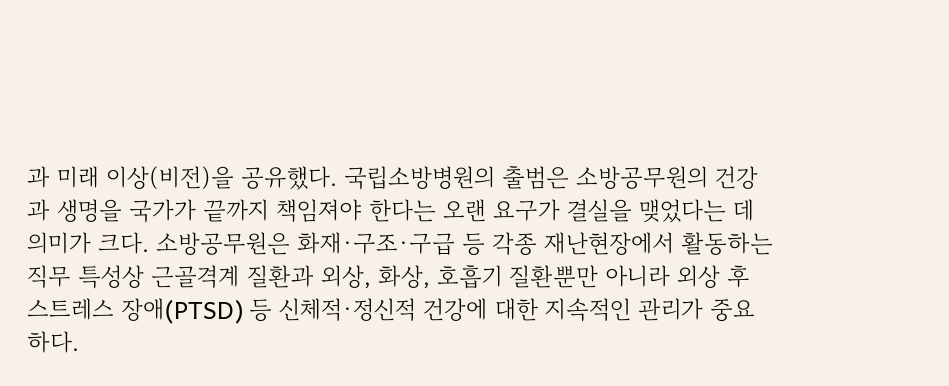과 미래 이상(비전)을 공유했다. 국립소방병원의 출범은 소방공무원의 건강과 생명을 국가가 끝까지 책임져야 한다는 오랜 요구가 결실을 맺었다는 데 의미가 크다. 소방공무원은 화재·구조·구급 등 각종 재난현장에서 활동하는 직무 특성상 근골격계 질환과 외상, 화상, 호흡기 질환뿐만 아니라 외상 후 스트레스 장애(PTSD) 등 신체적·정신적 건강에 대한 지속적인 관리가 중요하다.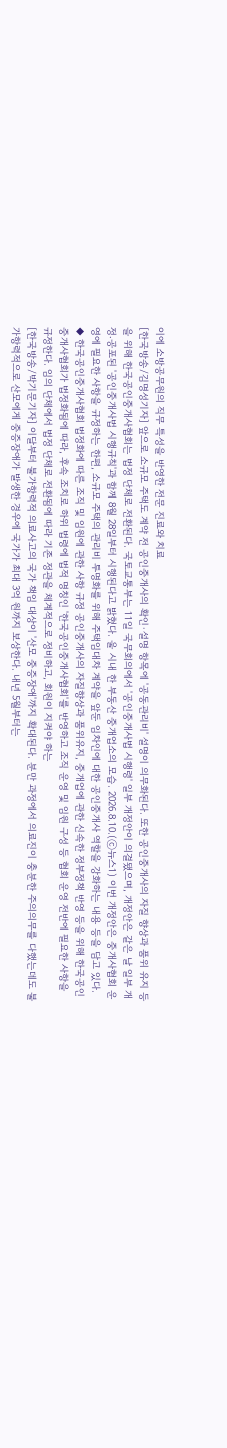이에 소방공무원의 직무 특성을 반영한 전문 진료와 치료
[한국방송/김명성기자] 앞으로 소규모 주택도 계약 전 공인중개사의 확인·설명 항목에 '공동관리비' 설명이 의무화된다. 또한 공인중개사의 자질 향상과 품위 유지 등을 위해 한국공인중개사협회는 법정 단체로 전환된다. 국토교통부는 11일 국무회의에서 '공인중개사법 시행령' 일부 개정안이 의결됐으며, 개정안은 같은 날 일부 개정⋅공포된 '공인중개사법 시행규칙'과 함께 8월 28일부터 시행된다고 밝혔다. 울 시내 한 부동산 중개업소의 모습. 2026.8.10.(ⓒ뉴스1) 이번 개정안은 중개사협회 운영에 필요한 사항을 규정하는 한편, 소규모 주택의 관리비 투명화를 위해 주택임대차 계약을 앞둔 임차인에 대한 공인중개사 역할을 강화하는 내용 등을 담고 있다. ◆ 한국공인중개사협회 법정화에 따른 조직 및 임원에 관한 사항 규정 공인중개사의 자질향상과 품위유지, 중개업에 관한 신속한 정부정책 반영 등을 위해 한국공인중개사협회가 법정화됨에 따라, 후속 조치로 하위 법령에 법적 명칭인 '한국공인중개사협회'를 반영하고 조직 운영 및 임원 구성 등 협회 운영 전반에 필요한 사항을 규정한다. 임의 단체에서 법정 단체로 전환됨에 따라 기존 정관을 체계적으로 정비하고, 회원이 지켜야 하는
[한국방송/박기문기자] 이달부터 불가항력적 의료사고의 국가 책임 대상이 '산모 중증장애'까지 확대된다. 분만 과정에서 의료진이 충분한 주의의무를 다했는데도 불가항력적으로 산모에게 중증장애가 발생한 경우에 국가가 최대 3억 원까지 보상한다. 내년 5월부터는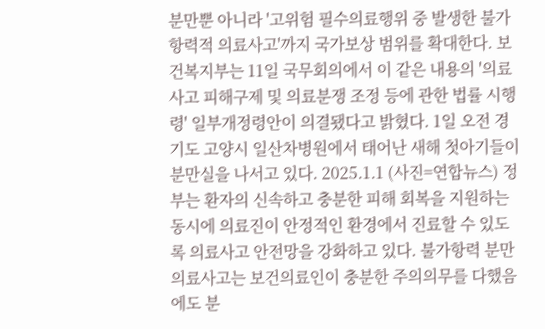분만뿐 아니라 '고위험 필수의료행위 중 발생한 불가항력적 의료사고'까지 국가보상 범위를 확대한다. 보건복지부는 11일 국무회의에서 이 같은 내용의 '의료사고 피해구제 및 의료분쟁 조정 등에 관한 법률 시행령' 일부개정령안이 의결됐다고 밝혔다. 1일 오전 경기도 고양시 일산차병원에서 태어난 새해 첫아기들이 분만실을 나서고 있다. 2025.1.1 (사진=연합뉴스) 정부는 환자의 신속하고 충분한 피해 회복을 지원하는 동시에 의료진이 안정적인 환경에서 진료할 수 있도록 의료사고 안전망을 강화하고 있다. 불가항력 분만 의료사고는 보건의료인이 충분한 주의의무를 다했음에도 분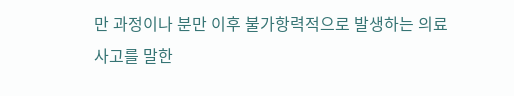만 과정이나 분만 이후 불가항력적으로 발생하는 의료사고를 말한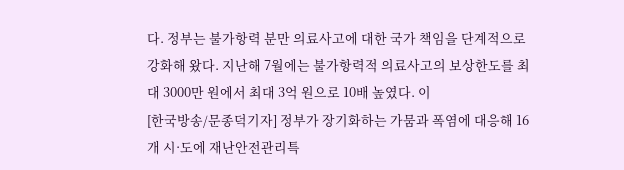다. 정부는 불가항력 분만 의료사고에 대한 국가 책임을 단계적으로 강화해 왔다. 지난해 7월에는 불가항력적 의료사고의 보상한도를 최대 3000만 원에서 최대 3억 원으로 10배 높였다. 이
[한국방송/문종덕기자] 정부가 장기화하는 가뭄과 폭염에 대응해 16개 시·도에 재난안전관리특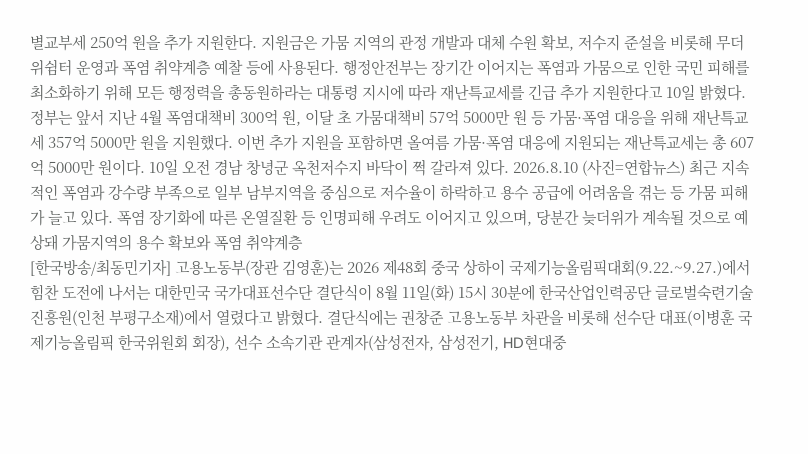별교부세 250억 원을 추가 지원한다. 지원금은 가뭄 지역의 관정 개발과 대체 수원 확보, 저수지 준설을 비롯해 무더위쉼터 운영과 폭염 취약계층 예찰 등에 사용된다. 행정안전부는 장기간 이어지는 폭염과 가뭄으로 인한 국민 피해를 최소화하기 위해 모든 행정력을 총동원하라는 대통령 지시에 따라 재난특교세를 긴급 추가 지원한다고 10일 밝혔다. 정부는 앞서 지난 4월 폭염대책비 300억 원, 이달 초 가뭄대책비 57억 5000만 원 등 가뭄·폭염 대응을 위해 재난특교세 357억 5000만 원을 지원했다. 이번 추가 지원을 포함하면 올여름 가뭄·폭염 대응에 지원되는 재난특교세는 총 607억 5000만 원이다. 10일 오전 경남 창녕군 옥천저수지 바닥이 쩍 갈라져 있다. 2026.8.10 (사진=연합뉴스) 최근 지속적인 폭염과 강수량 부족으로 일부 남부지역을 중심으로 저수율이 하락하고 용수 공급에 어려움을 겪는 등 가뭄 피해가 늘고 있다. 폭염 장기화에 따른 온열질환 등 인명피해 우려도 이어지고 있으며, 당분간 늦더위가 계속될 것으로 예상돼 가뭄지역의 용수 확보와 폭염 취약계층
[한국방송/최동민기자] 고용노동부(장관 김영훈)는 2026 제48회 중국 상하이 국제기능올림픽대회(9.22.~9.27.)에서 힘찬 도전에 나서는 대한민국 국가대표선수단 결단식이 8월 11일(화) 15시 30분에 한국산업인력공단 글로벌숙련기술진흥원(인천 부평구소재)에서 열렸다고 밝혔다. 결단식에는 권창준 고용노동부 차관을 비롯해 선수단 대표(이병훈 국제기능올림픽 한국위원회 회장), 선수 소속기관 관계자(삼성전자, 삼성전기, HD현대중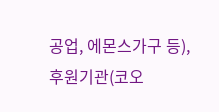공업, 에몬스가구 등), 후원기관(코오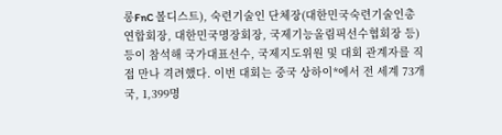롱FnC 볼디스트), 숙련기술인 단체장(대한민국숙련기술인총연합회장, 대한민국명장회장, 국제기능올림픽선수협회장 등) 등이 참석해 국가대표선수, 국제지도위원 및 대회 관계자를 직접 만나 격려했다. 이번 대회는 중국 상하이*에서 전 세계 73개국, 1,399명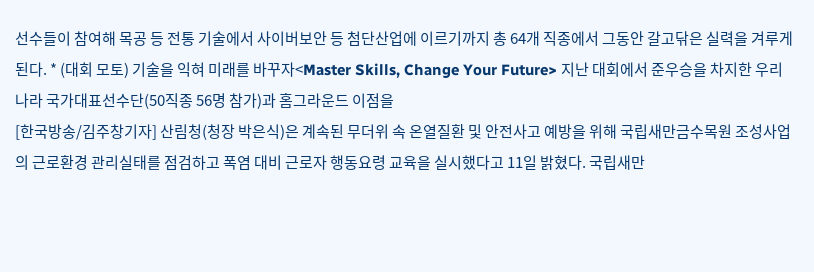선수들이 참여해 목공 등 전통 기술에서 사이버보안 등 첨단산업에 이르기까지 총 64개 직종에서 그동안 갈고닦은 실력을 겨루게 된다. * (대회 모토) 기술을 익혀 미래를 바꾸자<Master Skills, Change Your Future> 지난 대회에서 준우승을 차지한 우리나라 국가대표선수단(50직종 56명 참가)과 홈그라운드 이점을
[한국방송/김주창기자] 산림청(청장 박은식)은 계속된 무더위 속 온열질환 및 안전사고 예방을 위해 국립새만금수목원 조성사업의 근로환경 관리실태를 점검하고 폭염 대비 근로자 행동요령 교육을 실시했다고 11일 밝혔다. 국립새만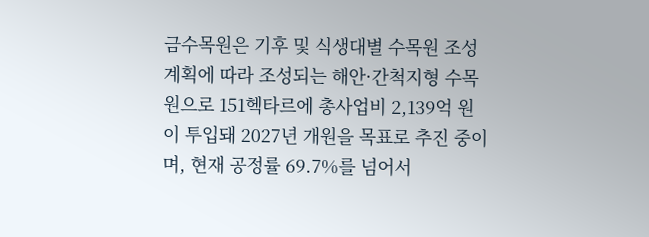금수목원은 기후 및 식생대별 수목원 조성계획에 따라 조성되는 해안·간척지형 수목원으로 151헥타르에 총사업비 2,139억 원이 투입돼 2027년 개원을 목표로 추진 중이며, 현재 공정률 69.7%를 넘어서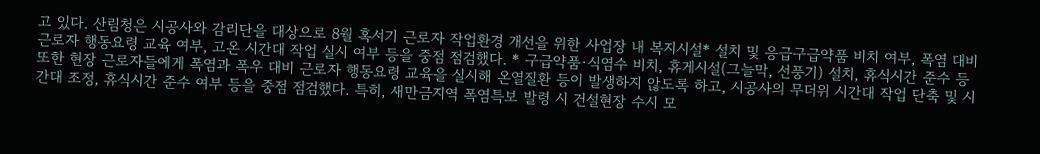고 있다. 산림청은 시공사와 감리단을 대상으로 8월 혹서기 근로자 작업환경 개선을 위한 사업장 내 복지시설* 설치 및 응급구급약품 비치 여부, 폭염 대비 근로자 행동요령 교육 여부, 고온 시간대 작업 실시 여부 등을 중점 점검했다. * 구급약품·식염수 비치, 휴게시설(그늘막, 선풍기) 설치, 휴식시간 준수 등 또한 현장 근로자들에게 폭염과 폭우 대비 근로자 행동요령 교육을 실시해 온열질환 등이 발생하지 않도록 하고, 시공사의 무더위 시간대 작업 단축 및 시간대 조정, 휴식시간 준수 여부 등을 중점 점검했다. 특히, 새만금지역 폭염특보 발령 시 건설현장 수시 모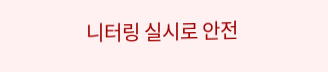니터링 실시로 안전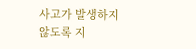사고가 발생하지 않도록 지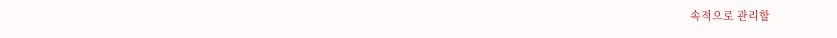속적으로 관리할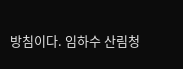방침이다. 임하수 산림청